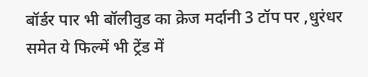बॉर्डर पार भी बॉलीवुड का क्रेज मर्दानी 3 टॉप पर ,धुरंधर समेत ये फिल्में भी ट्रेंड में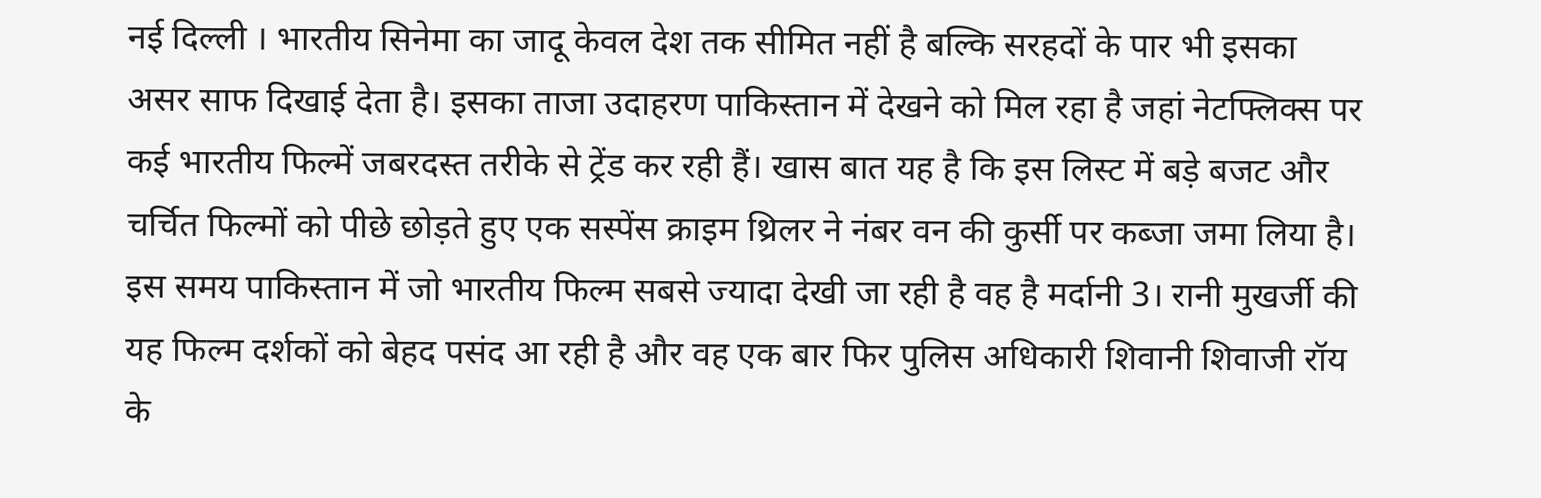नई दिल्ली । भारतीय सिनेमा का जादू केवल देश तक सीमित नहीं है बल्कि सरहदों के पार भी इसका असर साफ दिखाई देता है। इसका ताजा उदाहरण पाकिस्तान में देखने को मिल रहा है जहां नेटफ्लिक्स पर कई भारतीय फिल्में जबरदस्त तरीके से ट्रेंड कर रही हैं। खास बात यह है कि इस लिस्ट में बड़े बजट और चर्चित फिल्मों को पीछे छोड़ते हुए एक सस्पेंस क्राइम थ्रिलर ने नंबर वन की कुर्सी पर कब्जा जमा लिया है। इस समय पाकिस्तान में जो भारतीय फिल्म सबसे ज्यादा देखी जा रही है वह है मर्दानी 3। रानी मुखर्जी की यह फिल्म दर्शकों को बेहद पसंद आ रही है और वह एक बार फिर पुलिस अधिकारी शिवानी शिवाजी रॉय के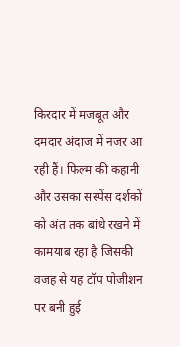किरदार में मजबूत और दमदार अंदाज में नजर आ रही हैं। फिल्म की कहानी और उसका सस्पेंस दर्शकों को अंत तक बांधे रखने में कामयाब रहा है जिसकी वजह से यह टॉप पोजीशन पर बनी हुई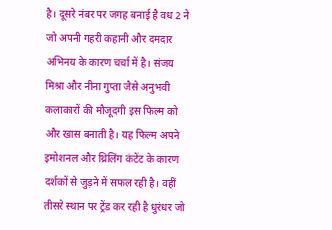है। दूसरे नंबर पर जगह बनाई है वध 2 ने जो अपनी गहरी कहानी और दमदार अभिनय के कारण चर्चा में है। संजय मिश्रा और नीना गुप्ता जैसे अनुभवी कलाकारों की मौजूदगी इस फिल्म को और खास बनाती है। यह फिल्म अपने इमोशनल और थ्रिलिंग कंटेंट के कारण दर्शकों से जुड़ने में सफल रही है। वहीं तीसरे स्थान पर ट्रेंड कर रही है धुरंधर जो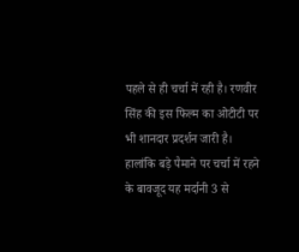पहले से ही चर्चा में रही है। रणवीर सिंह की इस फिल्म का ओटीटी पर भी शानदार प्रदर्शन जारी है। हालांकि बड़े पैमाने पर चर्चा में रहने के बावजूद यह मर्दानी 3 से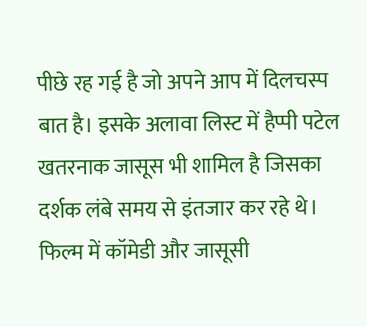पीछे रह गई है जो अपने आप में दिलचस्प बात है। इसके अलावा लिस्ट में हैप्पी पटेल खतरनाक जासूस भी शामिल है जिसका दर्शक लंबे समय से इंतजार कर रहे थे। फिल्म में कॉमेडी और जासूसी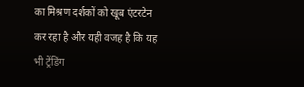का मिश्रण दर्शकों को खूब एंटरटेन कर रहा है और यही वजह है कि यह भी ट्रेंडिंग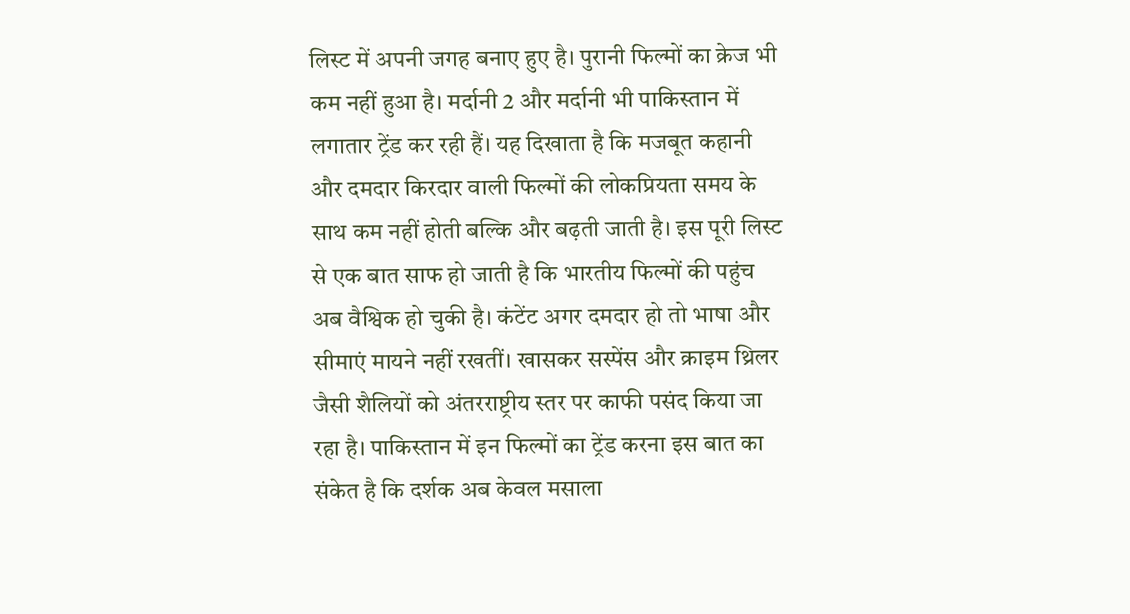लिस्ट में अपनी जगह बनाए हुए है। पुरानी फिल्मों का क्रेज भी कम नहीं हुआ है। मर्दानी 2 और मर्दानी भी पाकिस्तान में लगातार ट्रेंड कर रही हैं। यह दिखाता है कि मजबूत कहानी और दमदार किरदार वाली फिल्मों की लोकप्रियता समय के साथ कम नहीं होती बल्कि और बढ़ती जाती है। इस पूरी लिस्ट से एक बात साफ हो जाती है कि भारतीय फिल्मों की पहुंच अब वैश्विक हो चुकी है। कंटेंट अगर दमदार हो तो भाषा और सीमाएं मायने नहीं रखतीं। खासकर सस्पेंस और क्राइम थ्रिलर जैसी शैलियों को अंतरराष्ट्रीय स्तर पर काफी पसंद किया जा रहा है। पाकिस्तान में इन फिल्मों का ट्रेंड करना इस बात का संकेत है कि दर्शक अब केवल मसाला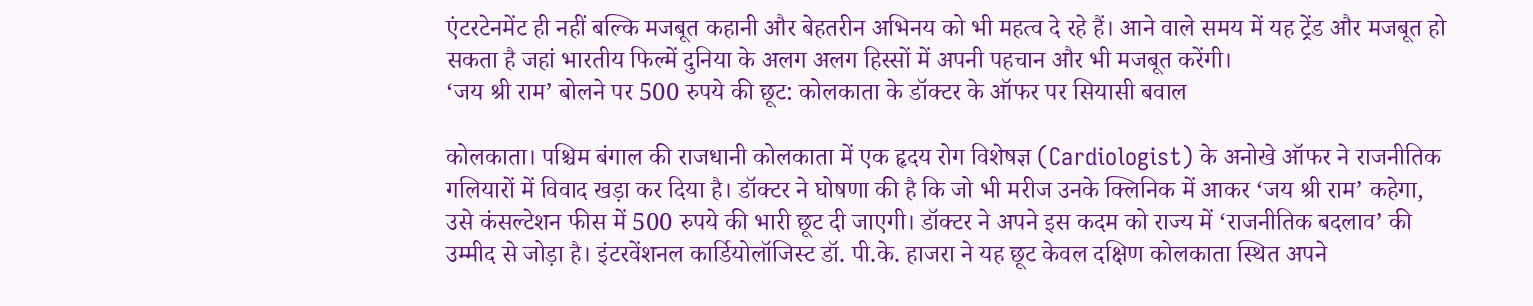एंटरटेनमेंट ही नहीं बल्कि मजबूत कहानी और बेहतरीन अभिनय को भी महत्व दे रहे हैं। आने वाले समय में यह ट्रेंड और मजबूत हो सकता है जहां भारतीय फिल्में दुनिया के अलग अलग हिस्सों में अपनी पहचान और भी मजबूत करेंगी।
‘जय श्री राम’ बोलने पर 500 रुपये की छूट: कोलकाता के डॉक्टर के ऑफर पर सियासी बवाल

कोलकाता। पश्चिम बंगाल की राजधानी कोलकाता में एक हृदय रोग विशेषज्ञ (Cardiologist) के अनोखे ऑफर ने राजनीतिक गलियारों में विवाद खड़ा कर दिया है। डॉक्टर ने घोषणा की है कि जो भी मरीज उनके क्लिनिक में आकर ‘जय श्री राम’ कहेगा, उसे कंसल्टेशन फीस में 500 रुपये की भारी छूट दी जाएगी। डॉक्टर ने अपने इस कदम को राज्य में ‘राजनीतिक बदलाव’ की उम्मीद से जोड़ा है। इंटरवेंशनल कार्डियोलॉजिस्ट डॉ. पी.के. हाजरा ने यह छूट केवल दक्षिण कोलकाता स्थित अपने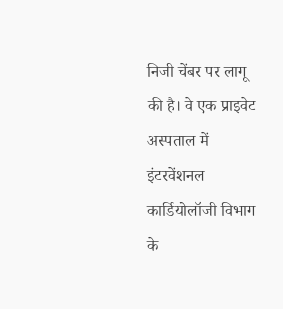निजी चेंबर पर लागू की है। वे एक प्राइवेट अस्पताल में इंटरवेंशनल कार्डियोलॉजी विभाग के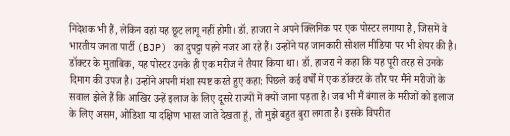निदेशक भी हैं, लेकिन वहां यह छूट लागू नहीं होगी। डॉ. हाजरा ने अपने क्लिनिक पर एक पोस्टर लगाया है, जिसमें वे भारतीय जनता पार्टी (BJP) का दुपट्टा पहने नजर आ रहे हैं। उन्होंने यह जानकारी सोशल मीडिया पर भी शेयर की है। डॉक्टर के मुताबिक, यह पोस्टर उनके ही एक मरीज ने तैयार किया था। डॉ. हाजरा ने कहा कि यह पूरी तरह से उनके दिमाग की उपज है। उन्होंने अपनी मंशा स्पष्ट करते हुए कहा: पिछले कई वर्षों में एक डॉक्टर के तौर पर मैंने मरीजों के सवाल झेले हैं कि आखिर उन्हें इलाज के लिए दूसरे राज्यों में क्यों जाना पड़ता है। जब भी मैं बंगाल के मरीजों को इलाज के लिए असम, ओडिशा या दक्षिण भारत जाते देखता हूं, तो मुझे बहुत बुरा लगता है। इसके विपरीत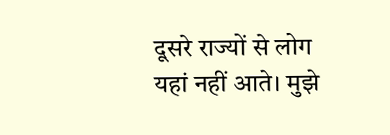दूसरे राज्यों से लोग यहां नहीं आते। मुझे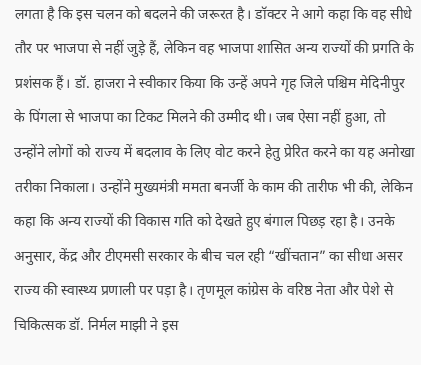लगता है कि इस चलन को बदलने की जरूरत है। डॉक्टर ने आगे कहा कि वह सीधे तौर पर भाजपा से नहीं जुड़े हैं, लेकिन वह भाजपा शासित अन्य राज्यों की प्रगति के प्रशंसक हैं। डॉ. हाजरा ने स्वीकार किया कि उन्हें अपने गृह जिले पश्चिम मेदिनीपुर के पिंगला से भाजपा का टिकट मिलने की उम्मीद थी। जब ऐसा नहीं हुआ, तो उन्होंने लोगों को राज्य में बदलाव के लिए वोट करने हेतु प्रेरित करने का यह अनोखा तरीका निकाला। उन्होंने मुख्यमंत्री ममता बनर्जी के काम की तारीफ भी की, लेकिन कहा कि अन्य राज्यों की विकास गति को देखते हुए बंगाल पिछड़ रहा है। उनके अनुसार, केंद्र और टीएमसी सरकार के बीच चल रही “खींचतान” का सीधा असर राज्य की स्वास्थ्य प्रणाली पर पड़ा है। तृणमूल कांग्रेस के वरिष्ठ नेता और पेशे से चिकित्सक डॉ. निर्मल माझी ने इस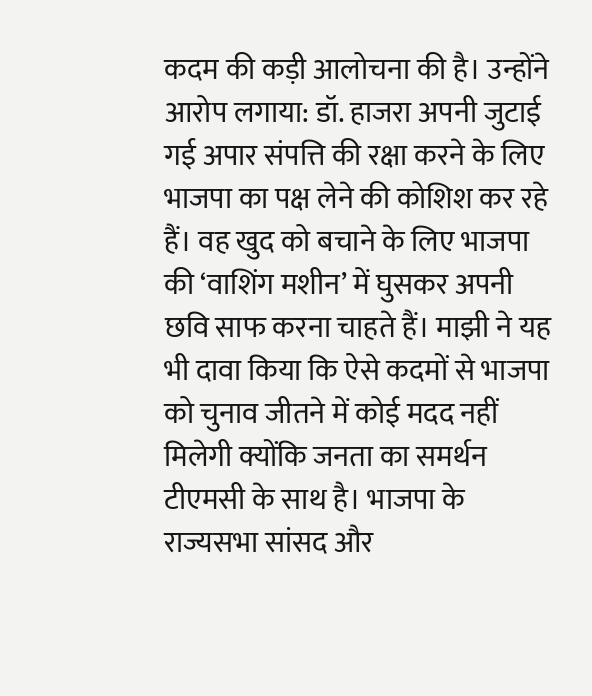कदम की कड़ी आलोचना की है। उन्होंने आरोप लगाया: डॉ. हाजरा अपनी जुटाई गई अपार संपत्ति की रक्षा करने के लिए भाजपा का पक्ष लेने की कोशिश कर रहे हैं। वह खुद को बचाने के लिए भाजपा की ‘वाशिंग मशीन’ में घुसकर अपनी छवि साफ करना चाहते हैं। माझी ने यह भी दावा किया कि ऐसे कदमों से भाजपा को चुनाव जीतने में कोई मदद नहीं मिलेगी क्योंकि जनता का समर्थन टीएमसी के साथ है। भाजपा के राज्यसभा सांसद और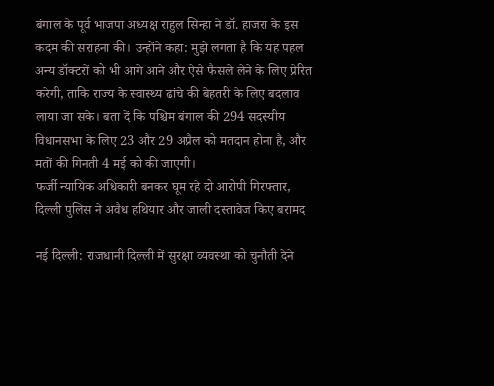बंगाल के पूर्व भाजपा अध्यक्ष राहुल सिन्हा ने डॉ. हाजरा के इस कदम की सराहना की। उन्होंने कहा: मुझे लगता है कि यह पहल अन्य डॉक्टरों को भी आगे आने और ऐसे फैसले लेने के लिए प्रेरित करेगी, ताकि राज्य के स्वास्थ्य ढांचे की बेहतरी के लिए बदलाव लाया जा सके। बता दें कि पश्चिम बंगाल की 294 सदस्यीय विधानसभा के लिए 23 और 29 अप्रैल को मतदान होना है, और मतों की गिनती 4 मई को की जाएगी।
फर्जी न्यायिक अधिकारी बनकर घूम रहे दो आरोपी गिरफ्तार, दिल्ली पुलिस ने अवैध हथियार और जाली दस्तावेज किए बरामद

नई दिल्ली: राजधानी दिल्ली में सुरक्षा व्यवस्था को चुनौती देने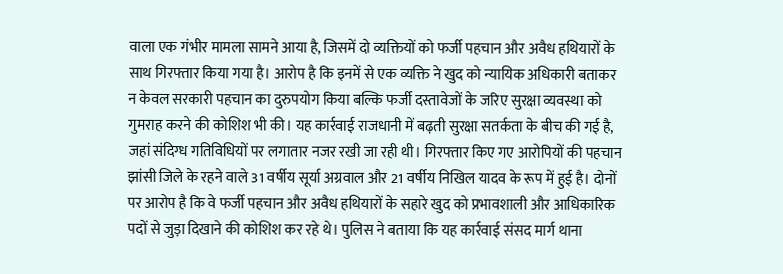वाला एक गंभीर मामला सामने आया है, जिसमें दो व्यक्तियों को फर्जी पहचान और अवैध हथियारों के साथ गिरफ्तार किया गया है। आरोप है कि इनमें से एक व्यक्ति ने खुद को न्यायिक अधिकारी बताकर न केवल सरकारी पहचान का दुरुपयोग किया बल्कि फर्जी दस्तावेजों के जरिए सुरक्षा व्यवस्था को गुमराह करने की कोशिश भी की। यह कार्रवाई राजधानी में बढ़ती सुरक्षा सतर्कता के बीच की गई है, जहां संदिग्ध गतिविधियों पर लगातार नजर रखी जा रही थी। गिरफ्तार किए गए आरोपियों की पहचान झांसी जिले के रहने वाले 31 वर्षीय सूर्या अग्रवाल और 21 वर्षीय निखिल यादव के रूप में हुई है। दोनों पर आरोप है कि वे फर्जी पहचान और अवैध हथियारों के सहारे खुद को प्रभावशाली और आधिकारिक पदों से जुड़ा दिखाने की कोशिश कर रहे थे। पुलिस ने बताया कि यह कार्रवाई संसद मार्ग थाना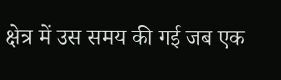क्षेत्र में उस समय की गई जब एक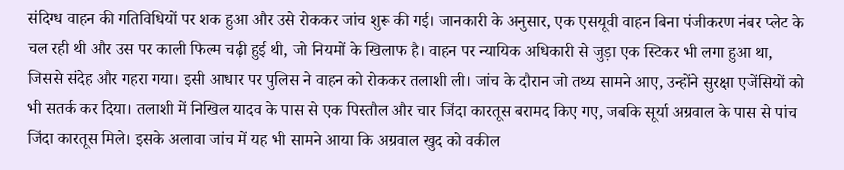संदिग्ध वाहन की गतिविधियों पर शक हुआ और उसे रोककर जांच शुरू की गई। जानकारी के अनुसार, एक एसयूवी वाहन बिना पंजीकरण नंबर प्लेट के चल रही थी और उस पर काली फिल्म चढ़ी हुई थी, जो नियमों के खिलाफ है। वाहन पर न्यायिक अधिकारी से जुड़ा एक स्टिकर भी लगा हुआ था, जिससे संदेह और गहरा गया। इसी आधार पर पुलिस ने वाहन को रोककर तलाशी ली। जांच के दौरान जो तथ्य सामने आए, उन्होंने सुरक्षा एजेंसियों को भी सतर्क कर दिया। तलाशी में निखिल यादव के पास से एक पिस्तौल और चार जिंदा कारतूस बरामद किए गए, जबकि सूर्या अग्रवाल के पास से पांच जिंदा कारतूस मिले। इसके अलावा जांच में यह भी सामने आया कि अग्रवाल खुद को वकील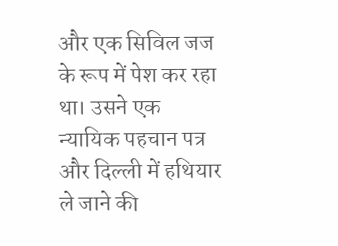और एक सिविल जज के रूप में पेश कर रहा था। उसने एक न्यायिक पहचान पत्र और दिल्ली में हथियार ले जाने की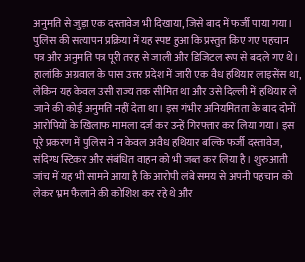अनुमति से जुड़ा एक दस्तावेज भी दिखाया, जिसे बाद में फर्जी पाया गया। पुलिस की सत्यापन प्रक्रिया में यह स्पष्ट हुआ कि प्रस्तुत किए गए पहचान पत्र और अनुमति पत्र पूरी तरह से जाली और डिजिटल रूप से बदले गए थे। हालांकि अग्रवाल के पास उत्तर प्रदेश में जारी एक वैध हथियार लाइसेंस था, लेकिन यह केवल उसी राज्य तक सीमित था और उसे दिल्ली में हथियार ले जाने की कोई अनुमति नहीं देता था। इस गंभीर अनियमितता के बाद दोनों आरोपियों के खिलाफ मामला दर्ज कर उन्हें गिरफ्तार कर लिया गया। इस पूरे प्रकरण में पुलिस ने न केवल अवैध हथियार बल्कि फर्जी दस्तावेज, संदिग्ध स्टिकर और संबंधित वाहन को भी जब्त कर लिया है। शुरुआती जांच में यह भी सामने आया है कि आरोपी लंबे समय से अपनी पहचान को लेकर भ्रम फैलाने की कोशिश कर रहे थे और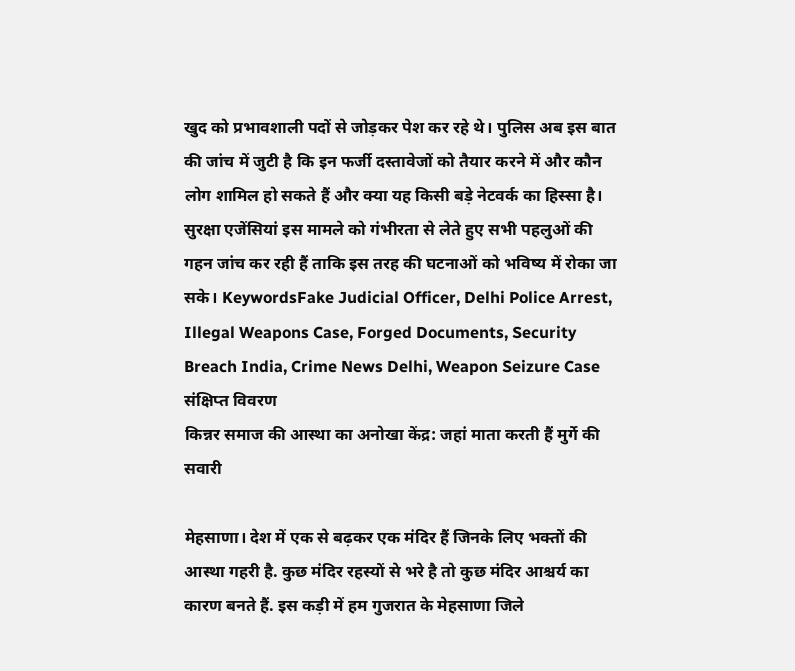खुद को प्रभावशाली पदों से जोड़कर पेश कर रहे थे। पुलिस अब इस बात की जांच में जुटी है कि इन फर्जी दस्तावेजों को तैयार करने में और कौन लोग शामिल हो सकते हैं और क्या यह किसी बड़े नेटवर्क का हिस्सा है। सुरक्षा एजेंसियां इस मामले को गंभीरता से लेते हुए सभी पहलुओं की गहन जांच कर रही हैं ताकि इस तरह की घटनाओं को भविष्य में रोका जा सके। KeywordsFake Judicial Officer, Delhi Police Arrest, Illegal Weapons Case, Forged Documents, Security Breach India, Crime News Delhi, Weapon Seizure Case संक्षिप्त विवरण
किन्नर समाज की आस्था का अनोखा केंद्र: जहां माता करती हैं मुर्गे की सवारी

मेहसाणा। देश में एक से बढ़कर एक मंदिर हैं जिनके लिए भक्तों की आस्था गहरी है. कुछ मंदिर रहस्यों से भरे है तो कुछ मंदिर आश्चर्य का कारण बनते हैं. इस कड़ी में हम गुजरात के मेहसाणा जिले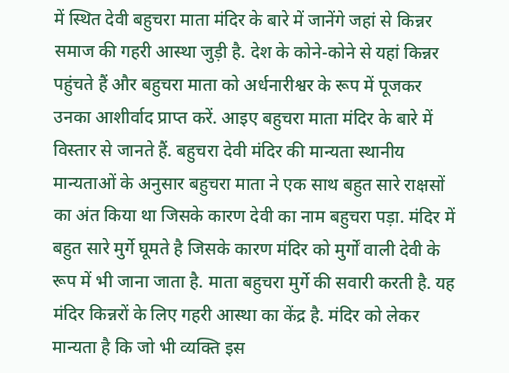में स्थित देवी बहुचरा माता मंदिर के बारे में जानेंगे जहां से किन्नर समाज की गहरी आस्था जुड़ी है. देश के कोने-कोने से यहां किन्नर पहुंचते हैं और बहुचरा माता को अर्धनारीश्वर के रूप में पूजकर उनका आशीर्वाद प्राप्त करें. आइए बहुचरा माता मंदिर के बारे में विस्तार से जानते हैं. बहुचरा देवी मंदिर की मान्यता स्थानीय मान्यताओं के अनुसार बहुचरा माता ने एक साथ बहुत सारे राक्षसों का अंत किया था जिसके कारण देवी का नाम बहुचरा पड़ा. मंदिर में बहुत सारे मुर्गे घूमते है जिसके कारण मंदिर को मुर्गों वाली देवी के रूप में भी जाना जाता है. माता बहुचरा मुर्गे की सवारी करती है. यह मंदिर किन्नरों के लिए गहरी आस्था का केंद्र है. मंदिर को लेकर मान्यता है कि जो भी व्यक्ति इस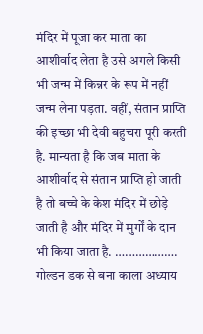मंदिर में पूजा कर माता का आशीर्वाद लेता है उसे अगले किसी भी जन्म में किन्नर के रूप में नहीं जन्म लेना पड़ता. वहीं, संतान प्राप्ति की इच्छा भी देवी बहुचरा पूरी करती है. मान्यता है कि जब माता के आशीर्वाद से संतान प्राप्ति हो जाती है तो बच्चे के केश मंदिर में छोड़े जाती है और मंदिर में मुर्गों के दान भी किया जाता है. ……………….
गोल्डन डक से बना काला अध्याय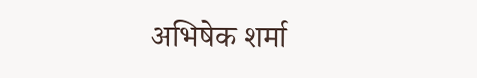अभिषेक शर्मा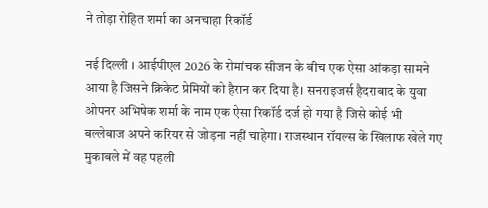ने तोड़ा रोहित शर्मा का अनचाहा रिकॉर्ड

नई दिल्ली । आईपीएल 2026 के रोमांचक सीजन के बीच एक ऐसा आंकड़ा सामने आया है जिसने क्रिकेट प्रेमियों को हैरान कर दिया है। सनराइजर्स हैदराबाद के युवा ओपनर अभिषेक शर्मा के नाम एक ऐसा रिकॉर्ड दर्ज हो गया है जिसे कोई भी बल्लेबाज अपने करियर से जोड़ना नहीं चाहेगा। राजस्थान रॉयल्स के खिलाफ खेले गए मुकाबले में वह पहली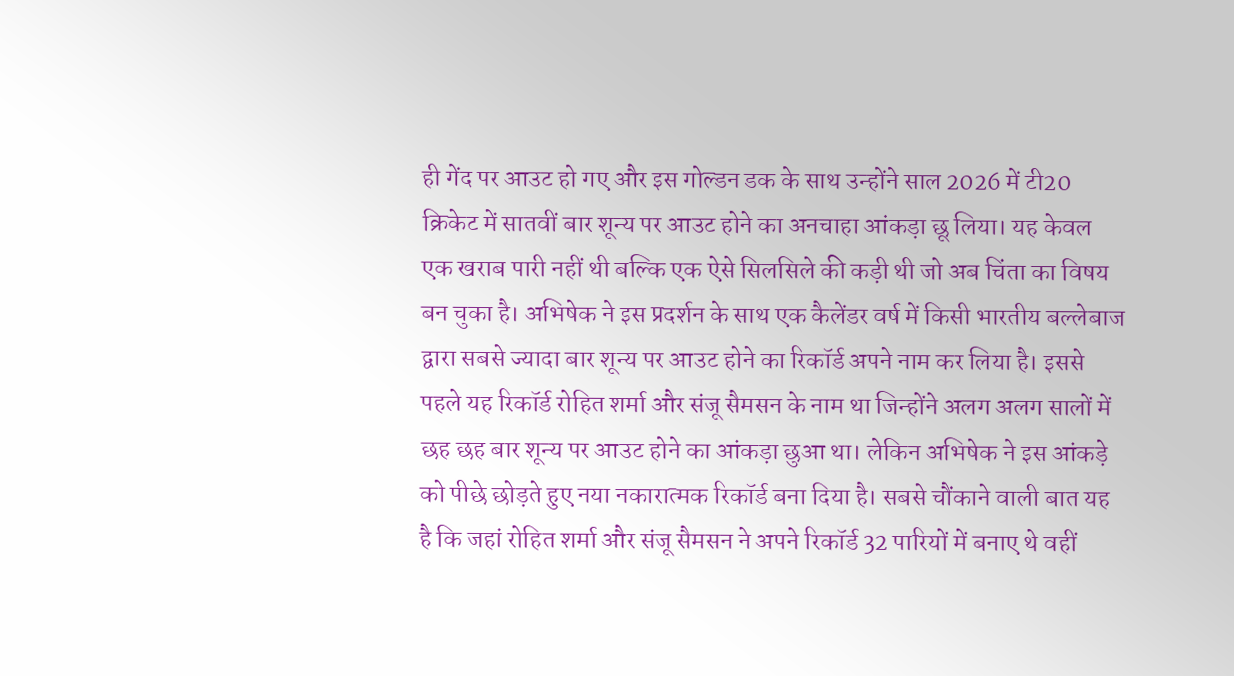ही गेंद पर आउट हो गए और इस गोल्डन डक के साथ उन्होंने साल 2026 में टी20 क्रिकेट में सातवीं बार शून्य पर आउट होने का अनचाहा आंकड़ा छू लिया। यह केवल एक खराब पारी नहीं थी बल्कि एक ऐसे सिलसिले की कड़ी थी जो अब चिंता का विषय बन चुका है। अभिषेक ने इस प्रदर्शन के साथ एक कैलेंडर वर्ष में किसी भारतीय बल्लेबाज द्वारा सबसे ज्यादा बार शून्य पर आउट होने का रिकॉर्ड अपने नाम कर लिया है। इससे पहले यह रिकॉर्ड रोहित शर्मा और संजू सैमसन के नाम था जिन्होंने अलग अलग सालों में छह छह बार शून्य पर आउट होने का आंकड़ा छुआ था। लेकिन अभिषेक ने इस आंकड़े को पीछे छोड़ते हुए नया नकारात्मक रिकॉर्ड बना दिया है। सबसे चौंकाने वाली बात यह है कि जहां रोहित शर्मा और संजू सैमसन ने अपने रिकॉर्ड 32 पारियों में बनाए थे वहीं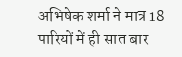अभिषेक शर्मा ने मात्र 18 पारियों में ही सात बार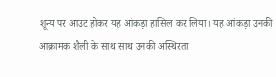शून्य पर आउट होकर यह आंकड़ा हासिल कर लिया। यह आंकड़ा उनकी आक्रामक शैली के साथ साथ उनकी अस्थिरता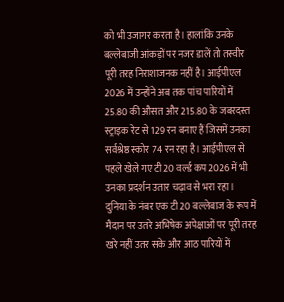को भी उजागर करता है। हालांकि उनके बल्लेबाजी आंकड़ों पर नजर डालें तो तस्वीर पूरी तरह निराशाजनक नहीं है। आईपीएल 2026 में उन्होंने अब तक पांच पारियों में 25.80 की औसत और 215.80 के जबरदस्त स्ट्राइक रेट से 129 रन बनाए हैं जिसमें उनका सर्वश्रेष्ठ स्कोर 74 रन रहा है। आईपीएल से पहले खेले गए टी20 वर्ल्ड कप 2026 में भी उनका प्रदर्शन उतार चढ़ाव से भरा रहा। दुनिया के नंबर एक टी20 बल्लेबाज के रूप में मैदान पर उतरे अभिषेक अपेक्षाओं पर पूरी तरह खरे नहीं उतर सके और आठ पारियों में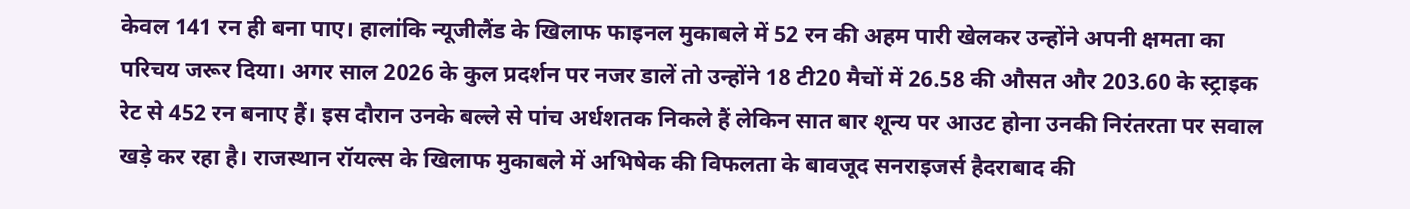केवल 141 रन ही बना पाए। हालांकि न्यूजीलैंड के खिलाफ फाइनल मुकाबले में 52 रन की अहम पारी खेलकर उन्होंने अपनी क्षमता का परिचय जरूर दिया। अगर साल 2026 के कुल प्रदर्शन पर नजर डालें तो उन्होंने 18 टी20 मैचों में 26.58 की औसत और 203.60 के स्ट्राइक रेट से 452 रन बनाए हैं। इस दौरान उनके बल्ले से पांच अर्धशतक निकले हैं लेकिन सात बार शून्य पर आउट होना उनकी निरंतरता पर सवाल खड़े कर रहा है। राजस्थान रॉयल्स के खिलाफ मुकाबले में अभिषेक की विफलता के बावजूद सनराइजर्स हैदराबाद की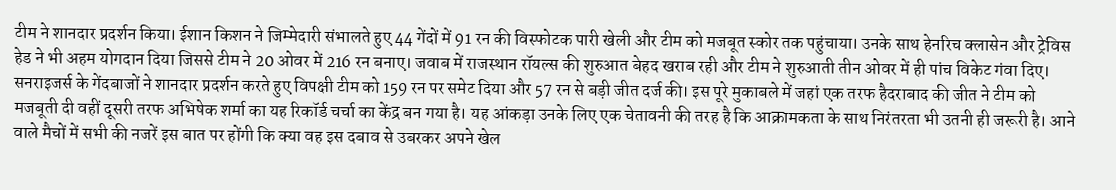टीम ने शानदार प्रदर्शन किया। ईशान किशन ने जिम्मेदारी संभालते हुए 44 गेंदों में 91 रन की विस्फोटक पारी खेली और टीम को मजबूत स्कोर तक पहुंचाया। उनके साथ हेनरिच क्लासेन और ट्रेविस हेड ने भी अहम योगदान दिया जिससे टीम ने 20 ओवर में 216 रन बनाए। जवाब में राजस्थान रॉयल्स की शुरुआत बेहद खराब रही और टीम ने शुरुआती तीन ओवर में ही पांच विकेट गंवा दिए। सनराइजर्स के गेंदबाजों ने शानदार प्रदर्शन करते हुए विपक्षी टीम को 159 रन पर समेट दिया और 57 रन से बड़ी जीत दर्ज की। इस पूरे मुकाबले में जहां एक तरफ हैदराबाद की जीत ने टीम को मजबूती दी वहीं दूसरी तरफ अभिषेक शर्मा का यह रिकॉर्ड चर्चा का केंद्र बन गया है। यह आंकड़ा उनके लिए एक चेतावनी की तरह है कि आक्रामकता के साथ निरंतरता भी उतनी ही जरूरी है। आने वाले मैचों में सभी की नजरें इस बात पर होंगी कि क्या वह इस दबाव से उबरकर अपने खेल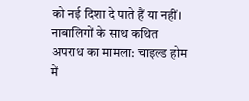को नई दिशा दे पाते हैं या नहीं।
नाबालिगों के साथ कथित अपराध का मामला: चाइल्ड होम में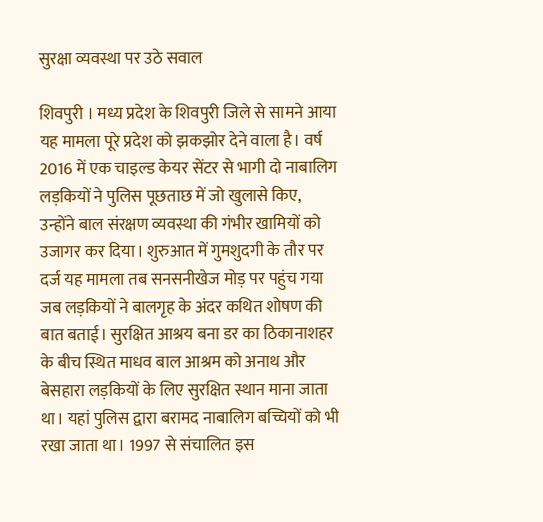सुरक्षा व्यवस्था पर उठे सवाल

शिवपुरी । मध्य प्रदेश के शिवपुरी जिले से सामने आया यह मामला पूरे प्रदेश को झकझोर देने वाला है। वर्ष 2016 में एक चाइल्ड केयर सेंटर से भागी दो नाबालिग लड़कियों ने पुलिस पूछताछ में जो खुलासे किए, उन्होंने बाल संरक्षण व्यवस्था की गंभीर खामियों को उजागर कर दिया। शुरुआत में गुमशुदगी के तौर पर दर्ज यह मामला तब सनसनीखेज मोड़ पर पहुंच गया जब लड़कियों ने बालगृह के अंदर कथित शोषण की बात बताई। सुरक्षित आश्रय बना डर का ठिकानाशहर के बीच स्थित माधव बाल आश्रम को अनाथ और बेसहारा लड़कियों के लिए सुरक्षित स्थान माना जाता था। यहां पुलिस द्वारा बरामद नाबालिग बच्चियों को भी रखा जाता था। 1997 से संचालित इस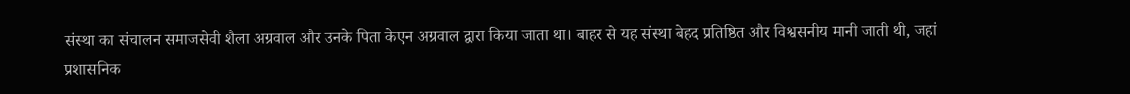संस्था का संचालन समाजसेवी शैला अग्रवाल और उनके पिता केएन अग्रवाल द्वारा किया जाता था। बाहर से यह संस्था बेहद प्रतिष्ठित और विश्वसनीय मानी जाती थी, जहां प्रशासनिक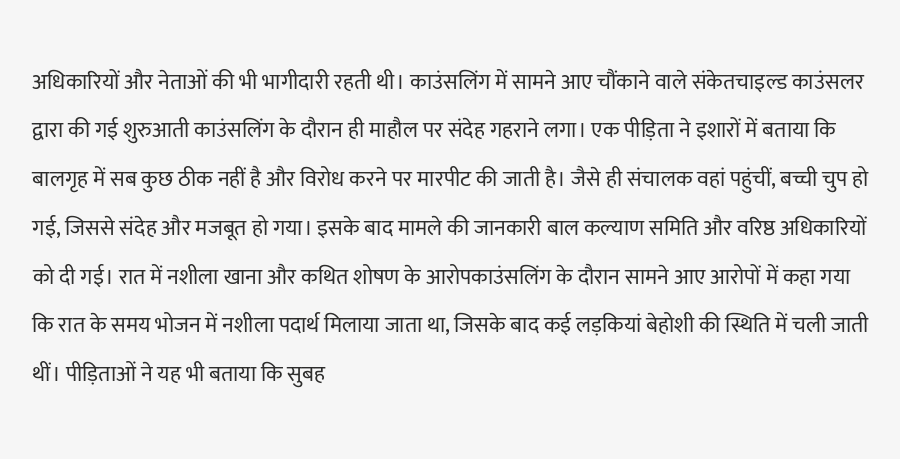अधिकारियों और नेताओं की भी भागीदारी रहती थी। काउंसलिंग में सामने आए चौंकाने वाले संकेतचाइल्ड काउंसलर द्वारा की गई शुरुआती काउंसलिंग के दौरान ही माहौल पर संदेह गहराने लगा। एक पीड़िता ने इशारों में बताया कि बालगृह में सब कुछ ठीक नहीं है और विरोध करने पर मारपीट की जाती है। जैसे ही संचालक वहां पहुंचीं, बच्ची चुप हो गई, जिससे संदेह और मजबूत हो गया। इसके बाद मामले की जानकारी बाल कल्याण समिति और वरिष्ठ अधिकारियों को दी गई। रात में नशीला खाना और कथित शोषण के आरोपकाउंसलिंग के दौरान सामने आए आरोपों में कहा गया कि रात के समय भोजन में नशीला पदार्थ मिलाया जाता था, जिसके बाद कई लड़कियां बेहोशी की स्थिति में चली जाती थीं। पीड़िताओं ने यह भी बताया कि सुबह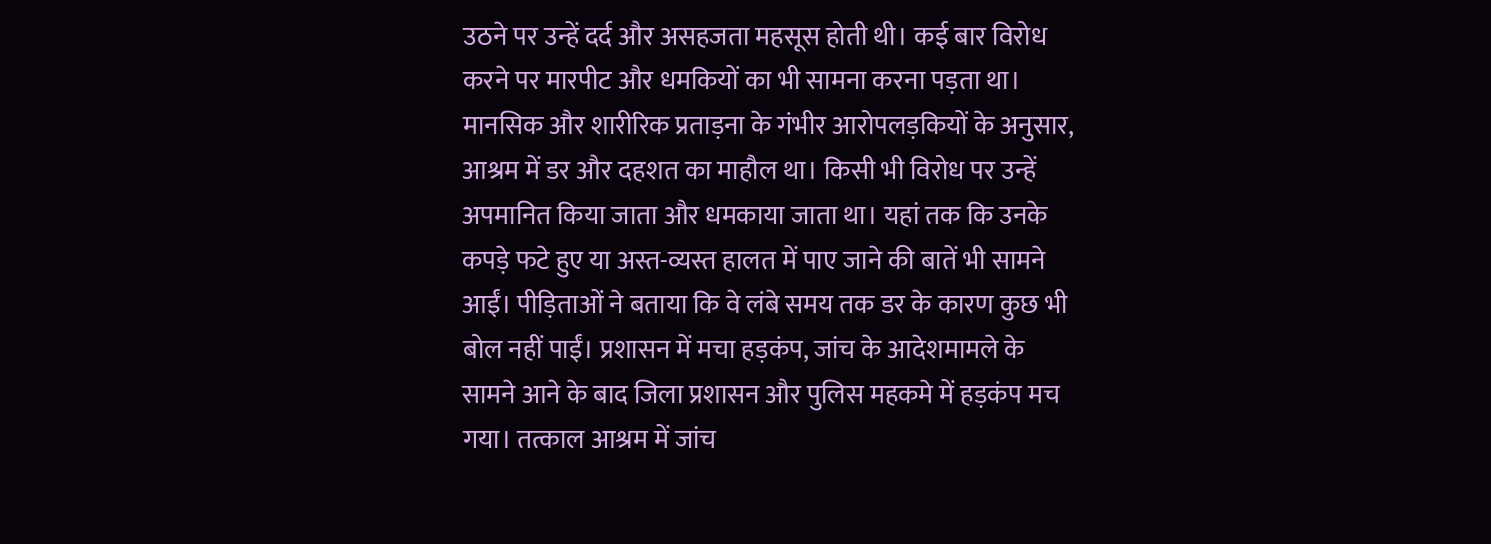उठने पर उन्हें दर्द और असहजता महसूस होती थी। कई बार विरोध करने पर मारपीट और धमकियों का भी सामना करना पड़ता था। मानसिक और शारीरिक प्रताड़ना के गंभीर आरोपलड़कियों के अनुसार, आश्रम में डर और दहशत का माहौल था। किसी भी विरोध पर उन्हें अपमानित किया जाता और धमकाया जाता था। यहां तक कि उनके कपड़े फटे हुए या अस्त-व्यस्त हालत में पाए जाने की बातें भी सामने आईं। पीड़िताओं ने बताया कि वे लंबे समय तक डर के कारण कुछ भी बोल नहीं पाईं। प्रशासन में मचा हड़कंप, जांच के आदेशमामले के सामने आने के बाद जिला प्रशासन और पुलिस महकमे में हड़कंप मच गया। तत्काल आश्रम में जांच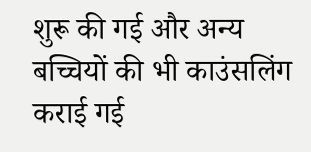शुरू की गई और अन्य बच्चियों की भी काउंसलिंग कराई गई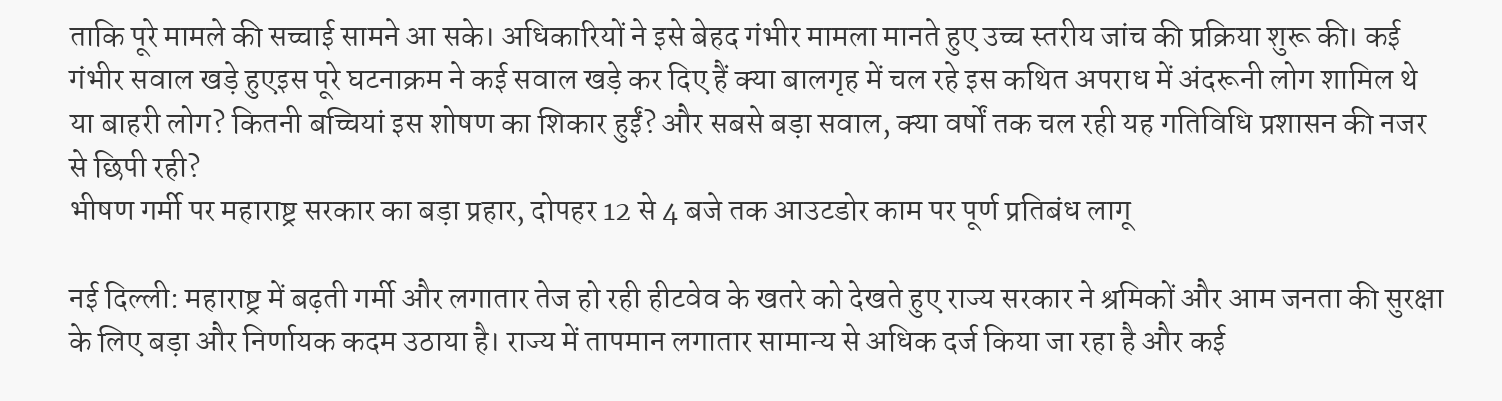ताकि पूरे मामले की सच्चाई सामने आ सके। अधिकारियों ने इसे बेहद गंभीर मामला मानते हुए उच्च स्तरीय जांच की प्रक्रिया शुरू की। कई गंभीर सवाल खड़े हुएइस पूरे घटनाक्रम ने कई सवाल खड़े कर दिए हैं क्या बालगृह में चल रहे इस कथित अपराध में अंदरूनी लोग शामिल थे या बाहरी लोग? कितनी बच्चियां इस शोषण का शिकार हुईं? और सबसे बड़ा सवाल, क्या वर्षों तक चल रही यह गतिविधि प्रशासन की नजर से छिपी रही?
भीषण गर्मी पर महाराष्ट्र सरकार का बड़ा प्रहार, दोपहर 12 से 4 बजे तक आउटडोर काम पर पूर्ण प्रतिबंध लागू

नई दिल्ली: महाराष्ट्र में बढ़ती गर्मी और लगातार तेज हो रही हीटवेव के खतरे को देखते हुए राज्य सरकार ने श्रमिकों और आम जनता की सुरक्षा के लिए बड़ा और निर्णायक कदम उठाया है। राज्य में तापमान लगातार सामान्य से अधिक दर्ज किया जा रहा है और कई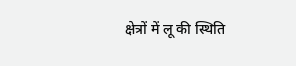क्षेत्रों में लू की स्थिति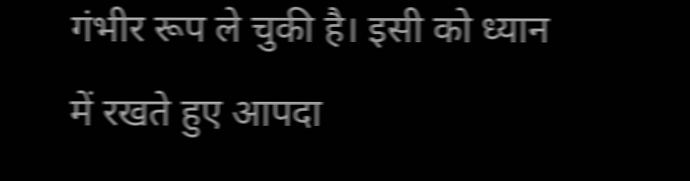गंभीर रूप ले चुकी है। इसी को ध्यान में रखते हुए आपदा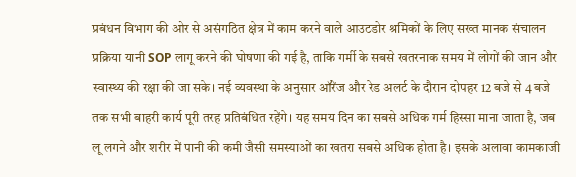प्रबंधन विभाग की ओर से असंगठित क्षेत्र में काम करने वाले आउटडोर श्रमिकों के लिए सख्त मानक संचालन प्रक्रिया यानी SOP लागू करने की घोषणा की गई है, ताकि गर्मी के सबसे खतरनाक समय में लोगों की जान और स्वास्थ्य की रक्षा की जा सके। नई व्यवस्था के अनुसार ऑरेंज और रेड अलर्ट के दौरान दोपहर 12 बजे से 4 बजे तक सभी बाहरी कार्य पूरी तरह प्रतिबंधित रहेंगे। यह समय दिन का सबसे अधिक गर्म हिस्सा माना जाता है, जब लू लगने और शरीर में पानी की कमी जैसी समस्याओं का खतरा सबसे अधिक होता है। इसके अलावा कामकाजी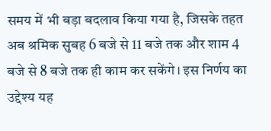समय में भी बड़ा बदलाव किया गया है, जिसके तहत अब श्रमिक सुबह 6 बजे से 11 बजे तक और शाम 4 बजे से 8 बजे तक ही काम कर सकेंगे। इस निर्णय का उद्देश्य यह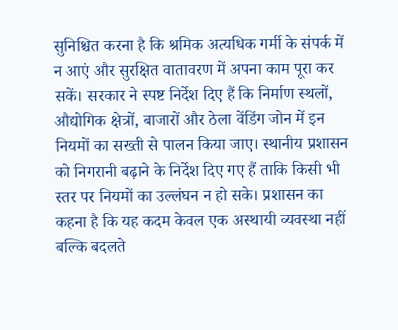सुनिश्चित करना है कि श्रमिक अत्यधिक गर्मी के संपर्क में न आएं और सुरक्षित वातावरण में अपना काम पूरा कर सकें। सरकार ने स्पष्ट निर्देश दिए हैं कि निर्माण स्थलों, औद्योगिक क्षेत्रों, बाजारों और ठेला वेंडिंग जोन में इन नियमों का सख्ती से पालन किया जाए। स्थानीय प्रशासन को निगरानी बढ़ाने के निर्देश दिए गए हैं ताकि किसी भी स्तर पर नियमों का उल्लंघन न हो सके। प्रशासन का कहना है कि यह कदम केवल एक अस्थायी व्यवस्था नहीं बल्कि बदलते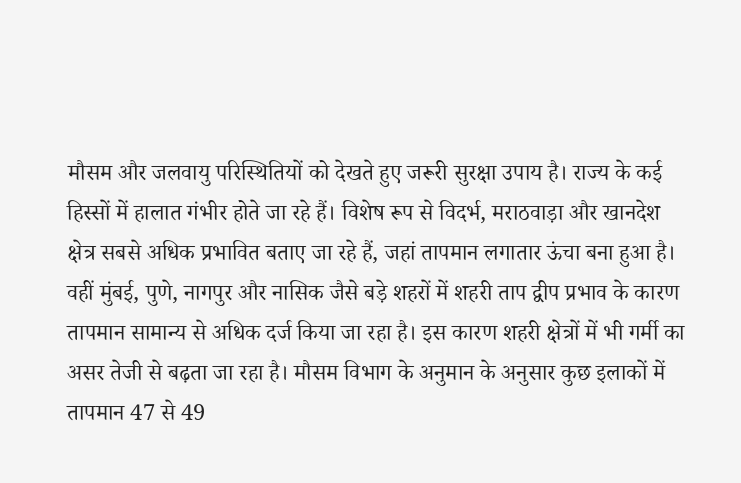मौसम और जलवायु परिस्थितियों को देखते हुए जरूरी सुरक्षा उपाय है। राज्य के कई हिस्सों में हालात गंभीर होते जा रहे हैं। विशेष रूप से विदर्भ, मराठवाड़ा और खानदेश क्षेत्र सबसे अधिक प्रभावित बताए जा रहे हैं, जहां तापमान लगातार ऊंचा बना हुआ है। वहीं मुंबई, पुणे, नागपुर और नासिक जैसे बड़े शहरों में शहरी ताप द्वीप प्रभाव के कारण तापमान सामान्य से अधिक दर्ज किया जा रहा है। इस कारण शहरी क्षेत्रों में भी गर्मी का असर तेजी से बढ़ता जा रहा है। मौसम विभाग के अनुमान के अनुसार कुछ इलाकों में तापमान 47 से 49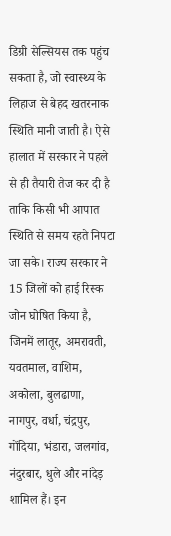डिग्री सेल्सियस तक पहुंच सकता है, जो स्वास्थ्य के लिहाज से बेहद खतरनाक स्थिति मानी जाती है। ऐसे हालात में सरकार ने पहले से ही तैयारी तेज कर दी है ताकि किसी भी आपात स्थिति से समय रहते निपटा जा सके। राज्य सरकार ने 15 जिलों को हाई रिस्क जोन घोषित किया है, जिनमें लातूर, अमरावती, यवतमाल, वाशिम, अकोला, बुलढाणा, नागपुर, वर्धा, चंद्रपुर, गोंदिया, भंडारा, जलगांव, नंदुरबार, धुले और नांदेड़ शामिल हैं। इन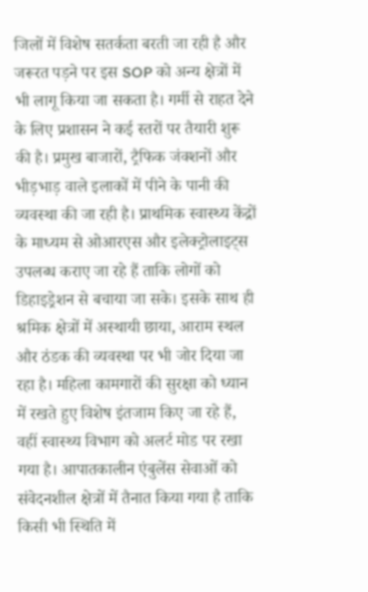जिलों में विशेष सतर्कता बरती जा रही है और जरूरत पड़ने पर इस SOP को अन्य क्षेत्रों में भी लागू किया जा सकता है। गर्मी से राहत देने के लिए प्रशासन ने कई स्तरों पर तैयारी शुरू की है। प्रमुख बाजारों, ट्रैफिक जंक्शनों और भीड़भाड़ वाले इलाकों में पीने के पानी की व्यवस्था की जा रही है। प्राथमिक स्वास्थ्य केंद्रों के माध्यम से ओआरएस और इलेक्ट्रोलाइट्स उपलब्ध कराए जा रहे हैं ताकि लोगों को डिहाइड्रेशन से बचाया जा सके। इसके साथ ही श्रमिक क्षेत्रों में अस्थायी छाया, आराम स्थल और ठंडक की व्यवस्था पर भी जोर दिया जा रहा है। महिला कामगारों की सुरक्षा को ध्यान में रखते हुए विशेष इंतजाम किए जा रहे हैं, वहीं स्वास्थ्य विभाग को अलर्ट मोड पर रखा गया है। आपातकालीन एंबुलेंस सेवाओं को संवेदनशील क्षेत्रों में तैनात किया गया है ताकि किसी भी स्थिति में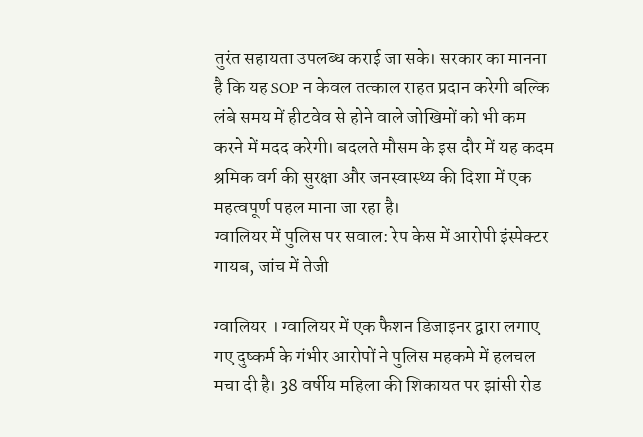तुरंत सहायता उपलब्ध कराई जा सके। सरकार का मानना है कि यह SOP न केवल तत्काल राहत प्रदान करेगी बल्कि लंबे समय में हीटवेव से होने वाले जोखिमों को भी कम करने में मदद करेगी। बदलते मौसम के इस दौर में यह कदम श्रमिक वर्ग की सुरक्षा और जनस्वास्थ्य की दिशा में एक महत्वपूर्ण पहल माना जा रहा है।
ग्वालियर में पुलिस पर सवाल: रेप केस में आरोपी इंस्पेक्टर गायब, जांच में तेजी

ग्वालियर । ग्वालियर में एक फैशन डिजाइनर द्वारा लगाए गए दुष्कर्म के गंभीर आरोपों ने पुलिस महकमे में हलचल मचा दी है। 38 वर्षीय महिला की शिकायत पर झांसी रोड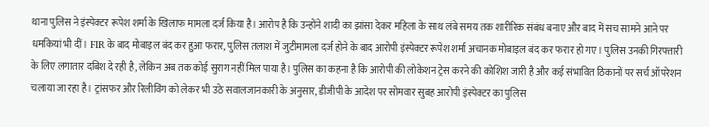थाना पुलिस ने इंस्पेक्टर रूपेश शर्मा के खिलाफ मामला दर्ज किया है। आरोप है कि उन्होंने शादी का झांसा देकर महिला के साथ लंबे समय तक शारीरिक संबंध बनाए और बाद में सच सामने आने पर धमकियां भी दीं। FIR के बाद मोबाइल बंद कर हुआ फरार, पुलिस तलाश में जुटीमामला दर्ज होने के बाद आरोपी इंस्पेक्टर रूपेश शर्मा अचानक मोबाइल बंद कर फरार हो गए। पुलिस उनकी गिरफ्तारी के लिए लगातार दबिश दे रही है, लेकिन अब तक कोई सुराग नहीं मिल पाया है। पुलिस का कहना है कि आरोपी की लोकेशन ट्रेस करने की कोशिश जारी है और कई संभावित ठिकानों पर सर्च ऑपरेशन चलाया जा रहा है। ट्रांसफर और रिलीविंग को लेकर भी उठे सवालजानकारी के अनुसार, डीजीपी के आदेश पर सोमवार सुबह आरोपी इंस्पेक्टर का पुलिस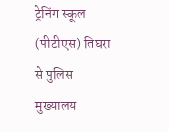ट्रेनिंग स्कूल (पीटीएस) तिघरा से पुलिस मुख्यालय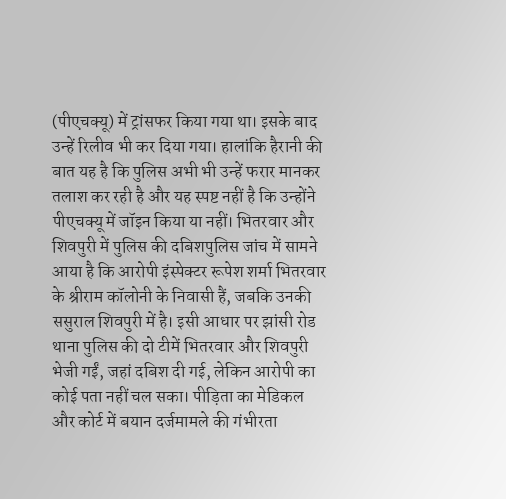(पीएचक्यू) में ट्रांसफर किया गया था। इसके बाद उन्हें रिलीव भी कर दिया गया। हालांकि हैरानी की बात यह है कि पुलिस अभी भी उन्हें फरार मानकर तलाश कर रही है और यह स्पष्ट नहीं है कि उन्होंने पीएचक्यू में जॉइन किया या नहीं। भितरवार और शिवपुरी में पुलिस की दबिशपुलिस जांच में सामने आया है कि आरोपी इंस्पेक्टर रूपेश शर्मा भितरवार के श्रीराम कॉलोनी के निवासी हैं, जबकि उनकी ससुराल शिवपुरी में है। इसी आधार पर झांसी रोड थाना पुलिस की दो टीमें भितरवार और शिवपुरी भेजी गईं, जहां दबिश दी गई, लेकिन आरोपी का कोई पता नहीं चल सका। पीड़िता का मेडिकल और कोर्ट में बयान दर्जमामले की गंभीरता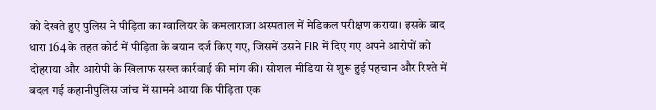को देखते हुए पुलिस ने पीड़िता का ग्वालियर के कमलाराजा अस्पताल में मेडिकल परीक्षण कराया। इसके बाद धारा 164 के तहत कोर्ट में पीड़िता के बयान दर्ज किए गए, जिसमें उसने FIR में दिए गए अपने आरोपों को दोहराया और आरोपी के खिलाफ सख्त कार्रवाई की मांग की। सोशल मीडिया से शुरू हुई पहचान और रिश्ते में बदल गई कहानीपुलिस जांच में सामने आया कि पीड़िता एक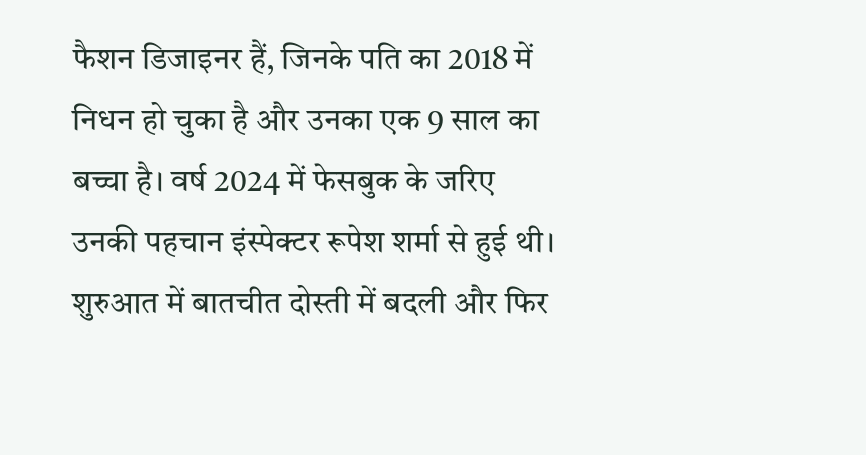फैशन डिजाइनर हैं, जिनके पति का 2018 में निधन हो चुका है और उनका एक 9 साल का बच्चा है। वर्ष 2024 में फेसबुक के जरिए उनकी पहचान इंस्पेक्टर रूपेश शर्मा से हुई थी। शुरुआत में बातचीत दोस्ती में बदली और फिर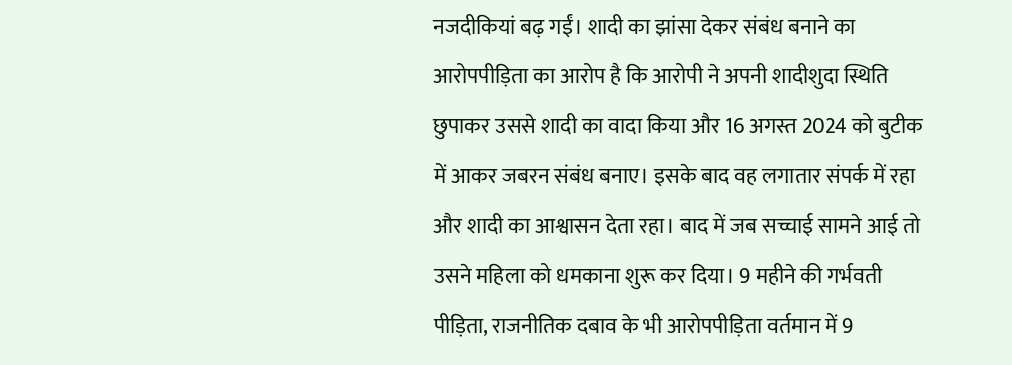नजदीकियां बढ़ गईं। शादी का झांसा देकर संबंध बनाने का आरोपपीड़िता का आरोप है कि आरोपी ने अपनी शादीशुदा स्थिति छुपाकर उससे शादी का वादा किया और 16 अगस्त 2024 को बुटीक में आकर जबरन संबंध बनाए। इसके बाद वह लगातार संपर्क में रहा और शादी का आश्वासन देता रहा। बाद में जब सच्चाई सामने आई तो उसने महिला को धमकाना शुरू कर दिया। 9 महीने की गर्भवती पीड़िता, राजनीतिक दबाव के भी आरोपपीड़िता वर्तमान में 9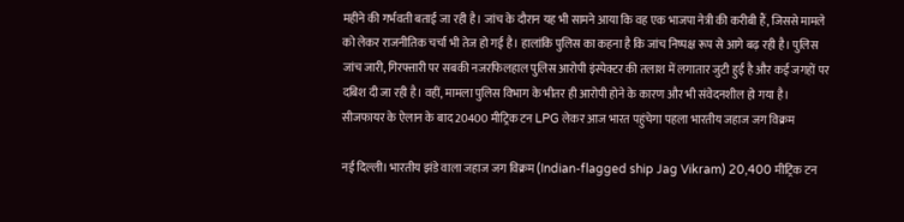महीने की गर्भवती बताई जा रही है। जांच के दौरान यह भी सामने आया कि वह एक भाजपा नेत्री की करीबी हैं, जिससे मामले को लेकर राजनीतिक चर्चा भी तेज हो गई है। हालांकि पुलिस का कहना है कि जांच निष्पक्ष रूप से आगे बढ़ रही है। पुलिस जांच जारी, गिरफ्तारी पर सबकी नजरफिलहाल पुलिस आरोपी इंस्पेक्टर की तलाश में लगातार जुटी हुई है और कई जगहों पर दबिश दी जा रही है। वहीं, मामला पुलिस विभाग के भीतर ही आरोपी होने के कारण और भी संवेदनशील हो गया है।
सीजफायर के ऐलान के बाद 20400 मीट्रिक टन LPG लेकर आज भारत पहुंचेगा पहला भारतीय जहाज जग विक्रम

नई दिल्ली। भारतीय झंडे वाला जहाज जग विक्रम (Indian-flagged ship Jag Vikram) 20,400 मीट्रिक टन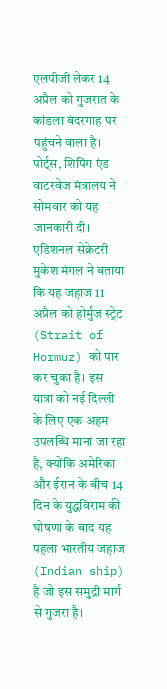एलपीजी लेकर 14 अप्रैल को गुजरात के कांडला बंदरगाह पर पहुंचने वाला है। पोर्ट्स, शिपिंग एंड वाटरवेज मंत्रालय ने सोमवार को यह जानकारी दी। एडिशनल सेक्रेटरी मुकेश मंगल ने बताया कि यह जहाज 11 अप्रैल को होर्मुज स्ट्रेट (Strait of Hormuz) को पार कर चुका है। इस यात्रा को नई दिल्ली के लिए एक अहम उपलब्धि माना जा रहा है, क्योंकि अमेरिका और ईरान के बीच 14 दिन के युद्धविराम की घोषणा के बाद यह पहला भारतीय जहाज (Indian ship) है जो इस समुद्री मार्ग से गुजरा है।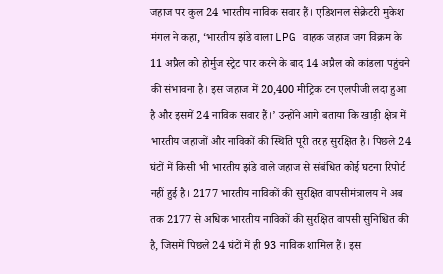जहाज पर कुल 24 भारतीय नाविक सवार हैं। एडिशनल सेक्रेटरी मुकेश मंगल ने कहा, ‘भारतीय झंडे वाला LPG वाहक जहाज जग विक्रम के 11 अप्रैल को होर्मुज स्ट्रेट पार करने के बाद 14 अप्रैल को कांडला पहुंचने की संभावना है। इस जहाज में 20,400 मीट्रिक टन एलपीजी लदा हुआ है और इसमें 24 नाविक सवार हैं।’ उन्होंने आगे बताया कि खाड़ी क्षेत्र में भारतीय जहाजों और नाविकों की स्थिति पूरी तरह सुरक्षित है। पिछले 24 घंटों में किसी भी भारतीय झंडे वाले जहाज से संबंधित कोई घटना रिपोर्ट नहीं हुई है। 2177 भारतीय नाविकों की सुरक्षित वापसीमंत्रालय ने अब तक 2177 से अधिक भारतीय नाविकों की सुरक्षित वापसी सुनिश्चित की है, जिसमें पिछले 24 घंटों में ही 93 नाविक शामिल हैं। इस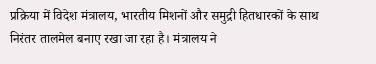प्रक्रिया में विदेश मंत्रालय, भारतीय मिशनों और समुद्री हितधारकों के साथ निरंतर तालमेल बनाए रखा जा रहा है। मंत्रालय ने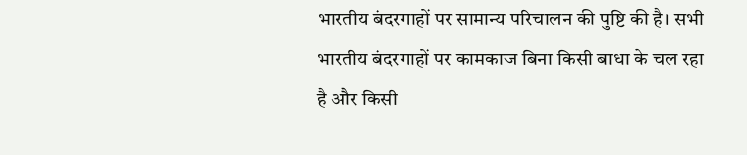भारतीय बंदरगाहों पर सामान्य परिचालन की पुष्टि की है। सभी भारतीय बंदरगाहों पर कामकाज बिना किसी बाधा के चल रहा है और किसी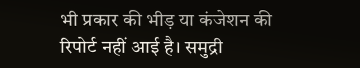भी प्रकार की भीड़ या कंजेशन की रिपोर्ट नहीं आई है। समुद्री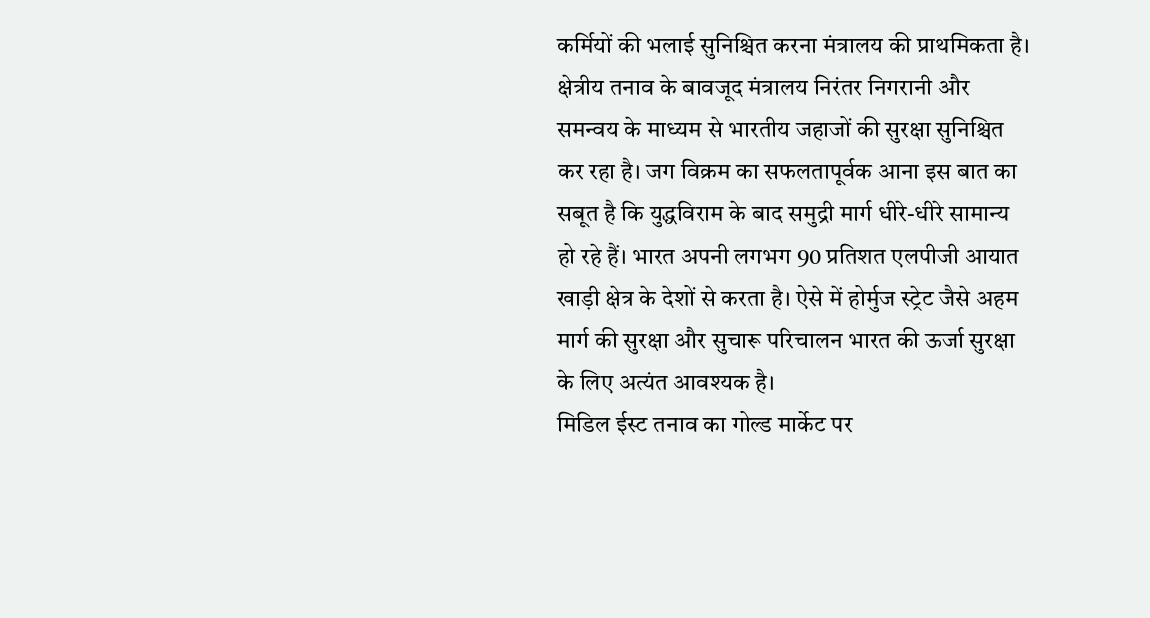कर्मियों की भलाई सुनिश्चित करना मंत्रालय की प्राथमिकता है। क्षेत्रीय तनाव के बावजूद मंत्रालय निरंतर निगरानी और समन्वय के माध्यम से भारतीय जहाजों की सुरक्षा सुनिश्चित कर रहा है। जग विक्रम का सफलतापूर्वक आना इस बात का सबूत है कि युद्धविराम के बाद समुद्री मार्ग धीरे-धीरे सामान्य हो रहे हैं। भारत अपनी लगभग 90 प्रतिशत एलपीजी आयात खाड़ी क्षेत्र के देशों से करता है। ऐसे में होर्मुज स्ट्रेट जैसे अहम मार्ग की सुरक्षा और सुचारू परिचालन भारत की ऊर्जा सुरक्षा के लिए अत्यंत आवश्यक है।
मिडिल ईस्ट तनाव का गोल्ड मार्केट पर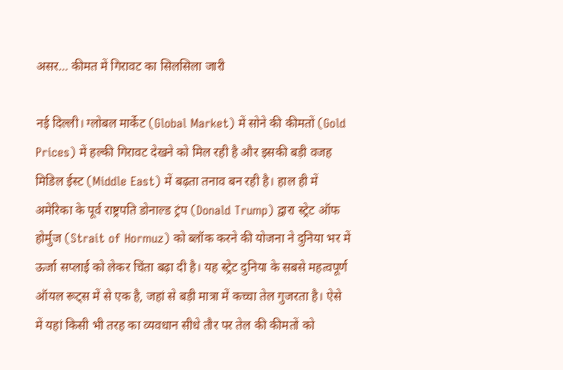असर… कीमत में गिरावट का सिलसिला जारी

नई दिल्ली। ग्लोबल मार्केट (Global Market) में सोने की कीमतों (Gold Prices) में हल्की गिरावट देखने को मिल रही है और इसकी बड़ी वजह मिडिल ईस्ट (Middle East) में बढ़ता तनाव बन रही है। हाल ही में अमेरिका के पूर्व राष्ट्रपति डोनाल्ड ट्रंप (Donald Trump) द्वारा स्ट्रेट ऑफ होर्मुज (Strait of Hormuz) को ब्लॉक करने की योजना ने दुनिया भर में ऊर्जा सप्लाई को लेकर चिंता बढ़ा दी है। यह स्ट्रेट दुनिया के सबसे महत्वपूर्ण ऑयल रूट्स में से एक है, जहां से बड़ी मात्रा में कच्चा तेल गुजरता है। ऐसे में यहां किसी भी तरह का व्यवधान सीधे तौर पर तेल की कीमतों को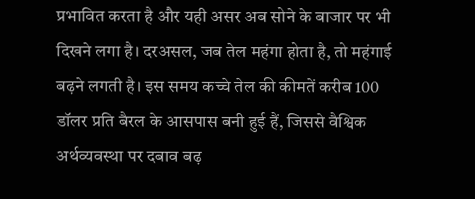प्रभावित करता है और यही असर अब सोने के बाजार पर भी दिखने लगा है। दरअसल, जब तेल महंगा होता है, तो महंगाई बढ़ने लगती है। इस समय कच्चे तेल की कीमतें करीब 100 डॉलर प्रति बैरल के आसपास बनी हुई हैं, जिससे वैश्विक अर्थव्यवस्था पर दबाव बढ़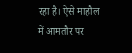रहा है। ऐसे माहौल में आमतौर पर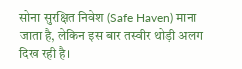सोना सुरक्षित निवेश (Safe Haven) माना जाता है, लेकिन इस बार तस्वीर थोड़ी अलग दिख रही है।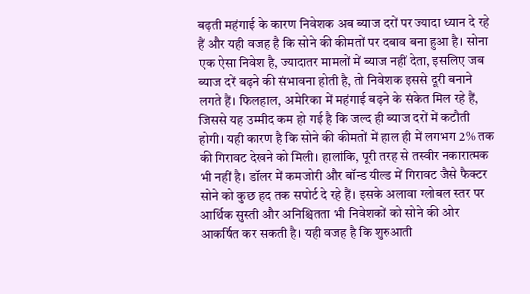बढ़ती महंगाई के कारण निवेशक अब ब्याज दरों पर ज्यादा ध्यान दे रहे हैं और यही वजह है कि सोने की कीमतों पर दबाव बना हुआ है। सोना एक ऐसा निवेश है, ज्यादातर मामलों में ब्याज नहीं देता, इसलिए जब ब्याज दरें बढ़ने की संभावना होती है, तो निवेशक इससे दूरी बनाने लगते हैं। फिलहाल, अमेरिका में महंगाई बढ़ने के संकेत मिल रहे हैं, जिससे यह उम्मीद कम हो गई है कि जल्द ही ब्याज दरों में कटौती होगी। यही कारण है कि सोने की कीमतों में हाल ही में लगभग 2% तक की गिरावट देखने को मिली। हालांकि, पूरी तरह से तस्वीर नकारात्मक भी नहीं है। डॉलर में कमजोरी और बॉन्ड यील्ड में गिरावट जैसे फैक्टर सोने को कुछ हद तक सपोर्ट दे रहे हैं। इसके अलावा ग्लोबल स्तर पर आर्थिक सुस्ती और अनिश्चितता भी निवेशकों को सोने की ओर आकर्षित कर सकती है। यही वजह है कि शुरुआती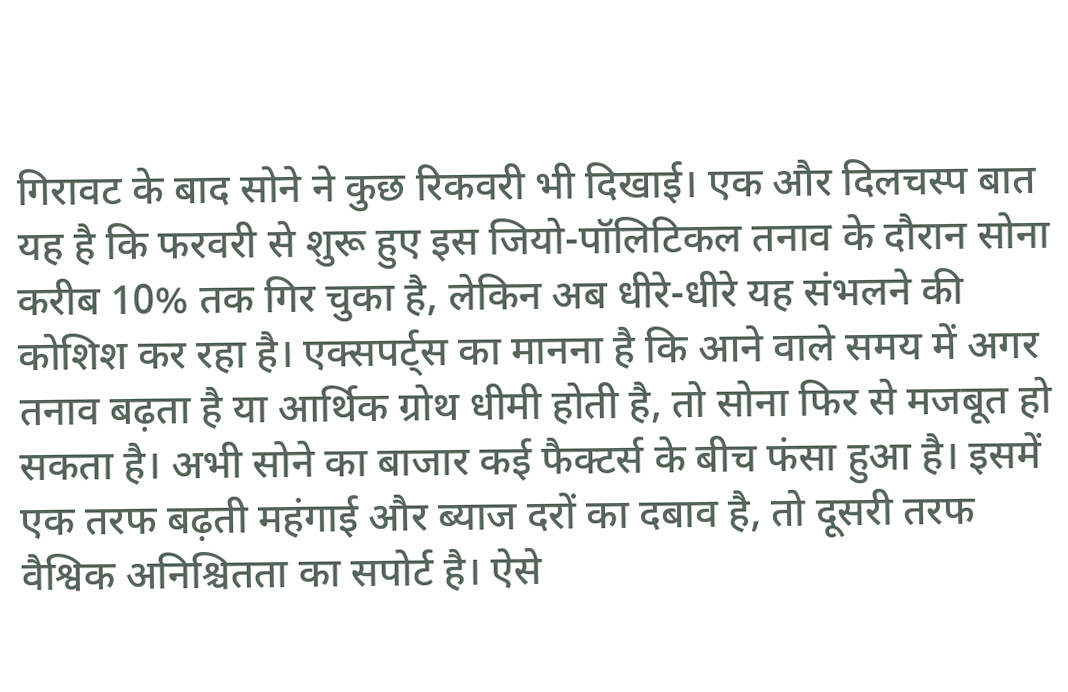गिरावट के बाद सोने ने कुछ रिकवरी भी दिखाई। एक और दिलचस्प बात यह है कि फरवरी से शुरू हुए इस जियो-पॉलिटिकल तनाव के दौरान सोना करीब 10% तक गिर चुका है, लेकिन अब धीरे-धीरे यह संभलने की कोशिश कर रहा है। एक्सपर्ट्स का मानना है कि आने वाले समय में अगर तनाव बढ़ता है या आर्थिक ग्रोथ धीमी होती है, तो सोना फिर से मजबूत हो सकता है। अभी सोने का बाजार कई फैक्टर्स के बीच फंसा हुआ है। इसमें एक तरफ बढ़ती महंगाई और ब्याज दरों का दबाव है, तो दूसरी तरफ वैश्विक अनिश्चितता का सपोर्ट है। ऐसे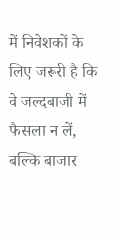में निवेशकों के लिए जरूरी है कि वे जल्दबाजी में फैसला न लें, बल्कि बाजार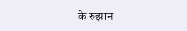के रुझान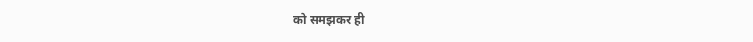को समझकर ही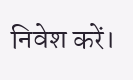निवेश करें।